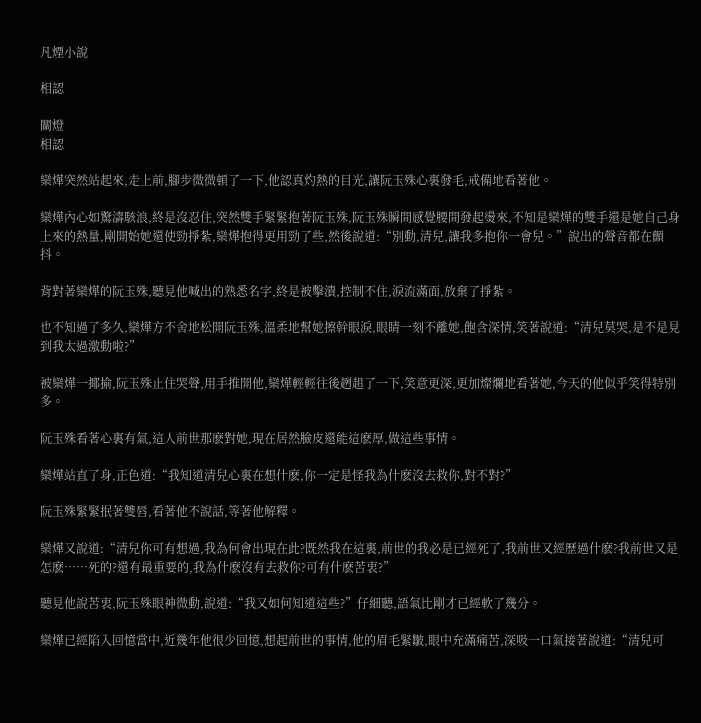凡煙小說

相認

關燈
相認

欒燁突然站起來,走上前,腳步微微頓了一下,他認真灼熱的目光,讓阮玉殊心裏發毛,戒備地看著他。

欒燁內心如驚濤駭浪,終是沒忍住,突然雙手緊緊抱著阮玉殊,阮玉殊瞬間感覺腰間發起燙來,不知是欒燁的雙手還是她自己身上來的熱量,剛開始她還使勁掙紮,欒燁抱得更用勁了些,然後說道:“別動,清兒,讓我多抱你一會兒。”說出的聲音都在顫抖。

背對著欒燁的阮玉殊,聽見他喊出的熟悉名字,終是被擊潰,控制不住,淚流滿面,放棄了掙紮。

也不知過了多久,欒燁方不舍地松開阮玉殊,溫柔地幫她擦幹眼淚,眼睛一刻不離她,飽含深情,笑著說道:“清兒莫哭,是不是見到我太過激動啦?”

被欒燁一揶揄,阮玉殊止住哭聲,用手推開他,欒燁輕輕往後趔趄了一下,笑意更深,更加燦爛地看著她,今天的他似乎笑得特別多。

阮玉殊看著心裏有氣,這人前世那麽對她,現在居然臉皮還能這麽厚,做這些事情。

欒燁站直了身,正色道:“我知道清兒心裏在想什麽,你一定是怪我為什麽沒去救你,對不對?”

阮玉殊緊緊抿著雙唇,看著他不說話,等著他解釋。

欒燁又說道:“清兒你可有想過,我為何會出現在此?既然我在這裏,前世的我必是已經死了,我前世又經歷過什麽?我前世又是怎麽……死的?還有最重要的,我為什麽沒有去救你?可有什麽苦衷?”

聽見他說苦衷,阮玉殊眼神微動,說道:“我又如何知道這些?”仔細聽,語氣比剛才已經軟了幾分。

欒燁已經陷入回憶當中,近幾年他很少回憶,想起前世的事情,他的眉毛緊皺,眼中充滿痛苦,深吸一口氣接著說道:“清兒可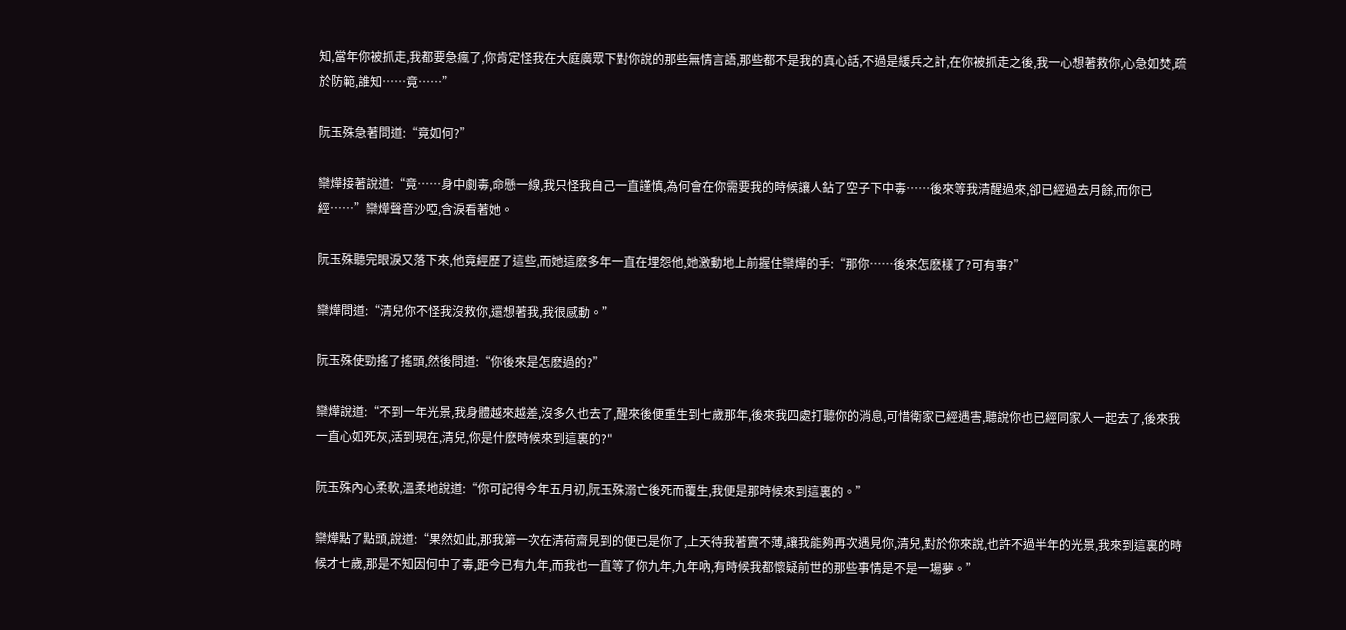知,當年你被抓走,我都要急瘋了,你肯定怪我在大庭廣眾下對你說的那些無情言語,那些都不是我的真心話,不過是緩兵之計,在你被抓走之後,我一心想著救你,心急如焚,疏於防範,誰知……竟……”

阮玉殊急著問道:“竟如何?”

欒燁接著說道:“竟……身中劇毒,命懸一線,我只怪我自己一直謹慎,為何會在你需要我的時候讓人鉆了空子下中毒……後來等我清醒過來,卻已經過去月餘,而你已經……”欒燁聲音沙啞,含淚看著她。

阮玉殊聽完眼淚又落下來,他竟經歷了這些,而她這麽多年一直在埋怨他,她激動地上前握住欒燁的手:“那你……後來怎麽樣了?可有事?”

欒燁問道:“清兒你不怪我沒救你,還想著我,我很感動。”

阮玉殊使勁搖了搖頭,然後問道:“你後來是怎麽過的?”

欒燁說道:“不到一年光景,我身體越來越差,沒多久也去了,醒來後便重生到七歲那年,後來我四處打聽你的消息,可惜衛家已經遇害,聽說你也已經同家人一起去了,後來我一直心如死灰,活到現在,清兒,你是什麽時候來到這裏的?"

阮玉殊內心柔軟,溫柔地說道:“你可記得今年五月初,阮玉殊溺亡後死而覆生,我便是那時候來到這裏的。”

欒燁點了點頭,說道:“果然如此,那我第一次在清荷齋見到的便已是你了,上天待我著實不薄,讓我能夠再次遇見你,清兒,對於你來說,也許不過半年的光景,我來到這裏的時候才七歲,那是不知因何中了毒,距今已有九年,而我也一直等了你九年,九年吶,有時候我都懷疑前世的那些事情是不是一場夢。”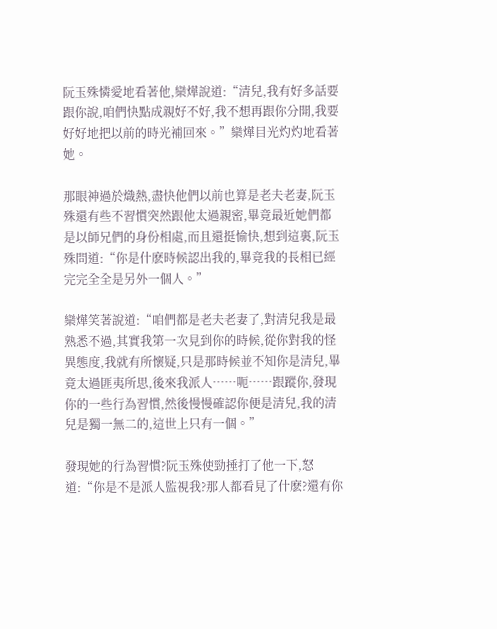阮玉殊憐愛地看著他,欒燁說道:“清兒,我有好多話要跟你說,咱們快點成親好不好,我不想再跟你分開,我要好好地把以前的時光補回來。”欒燁目光灼灼地看著她。

那眼神過於熾熱,盡快他們以前也算是老夫老妻,阮玉殊還有些不習慣突然跟他太過親密,畢竟最近她們都是以師兄們的身份相處,而且還挺愉快,想到這裏,阮玉殊問道:“你是什麽時候認出我的,畢竟我的長相已經完完全全是另外一個人。”

欒燁笑著說道:“咱們都是老夫老妻了,對清兒我是最熟悉不過,其實我第一次見到你的時候,從你對我的怪異態度,我就有所懷疑,只是那時候並不知你是清兒,畢竟太過匪夷所思,後來我派人……呃……跟蹤你,發現你的一些行為習慣,然後慢慢確認你便是清兒,我的清兒是獨一無二的,這世上只有一個。”

發現她的行為習慣?阮玉殊使勁捶打了他一下,怒道:“你是不是派人監視我?那人都看見了什麽?還有你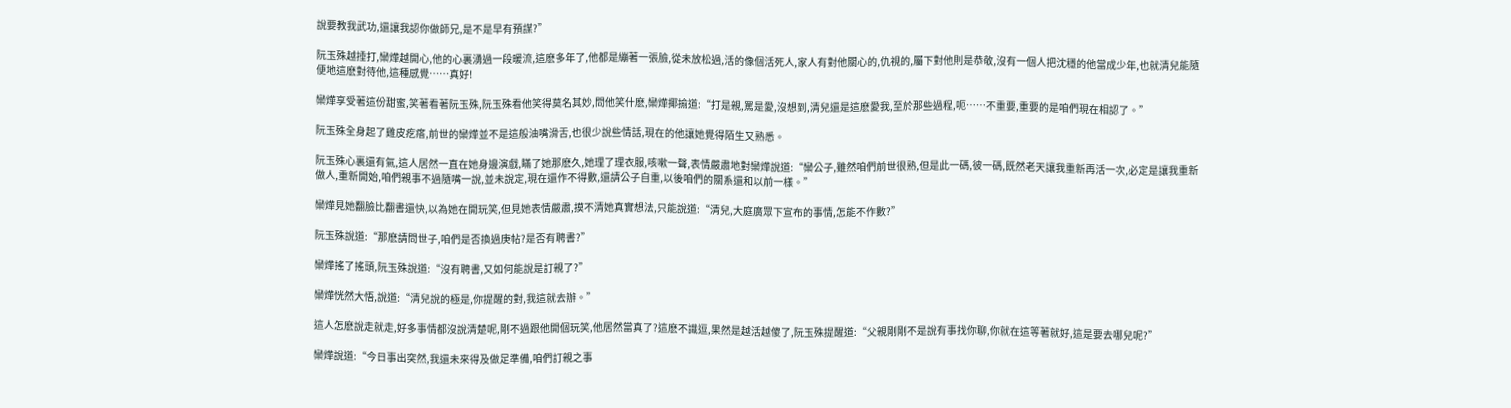說要教我武功,還讓我認你做師兄,是不是早有預謀?”

阮玉殊越捶打,欒燁越開心,他的心裏湧過一段暖流,這麽多年了,他都是繃著一張臉,從未放松過,活的像個活死人,家人有對他關心的,仇視的,屬下對他則是恭敬,沒有一個人把沈穩的他當成少年,也就清兒能隨便地這麽對待他,這種感覺……真好!

欒燁享受著這份甜蜜,笑著看著阮玉殊,阮玉殊看他笑得莫名其妙,問他笑什麽,欒燁揶揄道:“打是親,罵是愛,沒想到,清兒還是這麽愛我,至於那些過程,呃……不重要,重要的是咱們現在相認了。”

阮玉殊全身起了雞皮疙瘩,前世的欒燁並不是這般油嘴滑舌,也很少說些情話,現在的他讓她覺得陌生又熟悉。

阮玉殊心裏還有氣,這人居然一直在她身邊演戲,瞞了她那麽久,她理了理衣服,咳嗽一聲,表情嚴肅地對欒燁說道:“欒公子,雖然咱們前世很熟,但是此一碼,彼一碼,既然老天讓我重新再活一次,必定是讓我重新做人,重新開始,咱們親事不過隨嘴一說,並未說定,現在還作不得數,還請公子自重,以後咱們的關系還和以前一樣。”

欒燁見她翻臉比翻書還快,以為她在開玩笑,但見她表情嚴肅,摸不清她真實想法,只能說道:“清兒,大庭廣眾下宣布的事情,怎能不作數?”

阮玉殊說道:“那麽請問世子,咱們是否換過庚帖?是否有聘書?”

欒燁搖了搖頭,阮玉殊說道:“沒有聘書,又如何能說是訂親了?”

欒燁恍然大悟,說道:“清兒說的極是,你提醒的對,我這就去辦。”

這人怎麽說走就走,好多事情都沒說清楚呢,剛不過跟他開個玩笑,他居然當真了?這麽不識逗,果然是越活越傻了,阮玉殊提醒道:“父親剛剛不是說有事找你聊,你就在這等著就好,這是要去哪兒呢?”

欒燁說道:“今日事出突然,我還未來得及做足準備,咱們訂親之事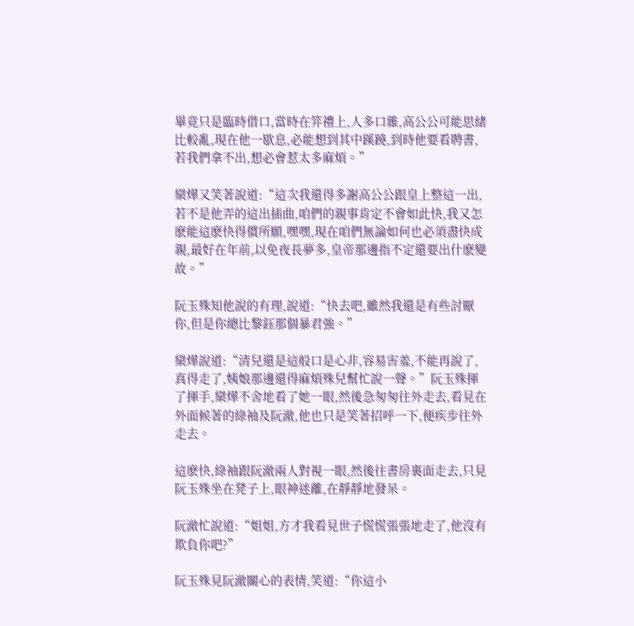畢竟只是臨時借口,當時在笄禮上,人多口雜,高公公可能思緒比較亂,現在他一歇息,必能想到其中蹊蹺,到時他要看聘書,若我們拿不出,想必會惹太多麻煩。”

欒燁又笑著說道:“這次我還得多謝高公公跟皇上整這一出,若不是他弄的這出插曲,咱們的親事肯定不會如此快,我又怎麽能這麽快得償所願,嘿嘿,現在咱們無論如何也必須盡快成親,最好在年前,以免夜長夢多,皇帝那邊指不定還要出什麽變故。”

阮玉殊知他說的有理,說道:“快去吧,雖然我還是有些討厭你,但是你總比黎鈺那個暴君強。”

欒燁說道:“清兒還是這般口是心非,容易害羞,不能再說了,真得走了,姨娘那邊還得麻煩殊兒幫忙說一聲。”阮玉殊揮了揮手,欒燁不舍地看了她一眼,然後急匆匆往外走去,看見在外面候著的綠袖及阮澈,他也只是笑著招呼一下,便疾步往外走去。

這麽快,綠袖跟阮澈兩人對視一眼,然後往書房裏面走去,只見阮玉殊坐在凳子上,眼神迷離,在靜靜地發呆。

阮澈忙說道:“姐姐,方才我看見世子慌慌張張地走了,他沒有欺負你吧?”

阮玉殊見阮澈關心的表情,笑道:“你這小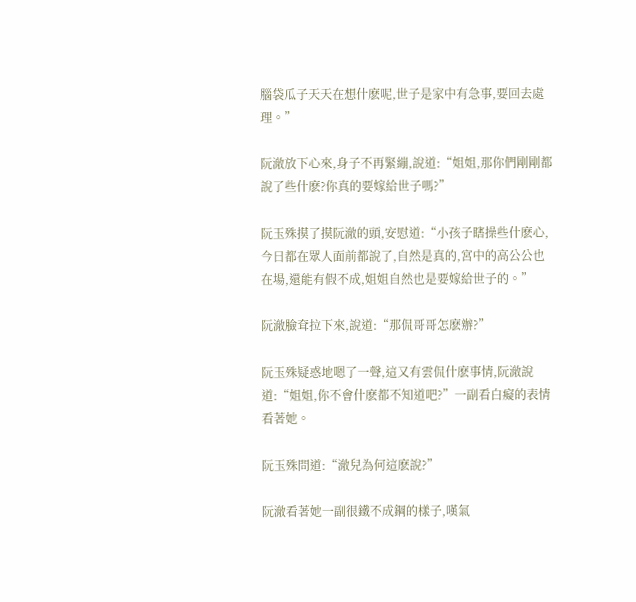腦袋瓜子天天在想什麽呢,世子是家中有急事,要回去處理。”

阮澈放下心來,身子不再緊繃,說道:“姐姐,那你們剛剛都說了些什麽?你真的要嫁給世子嗎?”

阮玉殊摸了摸阮澈的頭,安慰道:“小孩子瞎操些什麽心,今日都在眾人面前都說了,自然是真的,宮中的高公公也在場,還能有假不成,姐姐自然也是要嫁給世子的。”

阮澈臉耷拉下來,說道:“那侃哥哥怎麽辦?”

阮玉殊疑惑地嗯了一聲,這又有雲侃什麽事情,阮澈說道:“姐姐,你不會什麽都不知道吧?”一副看白癡的表情看著她。

阮玉殊問道:“澈兒為何這麽說?”

阮澈看著她一副很鐵不成鋼的樣子,嘆氣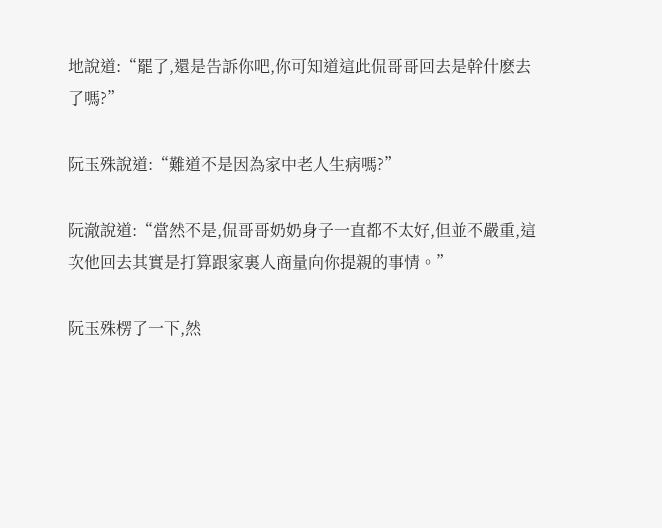地說道:“罷了,還是告訴你吧,你可知道這此侃哥哥回去是幹什麽去了嗎?”

阮玉殊說道:“難道不是因為家中老人生病嗎?”

阮澈說道:“當然不是,侃哥哥奶奶身子一直都不太好,但並不嚴重,這次他回去其實是打算跟家裏人商量向你提親的事情。”

阮玉殊楞了一下,然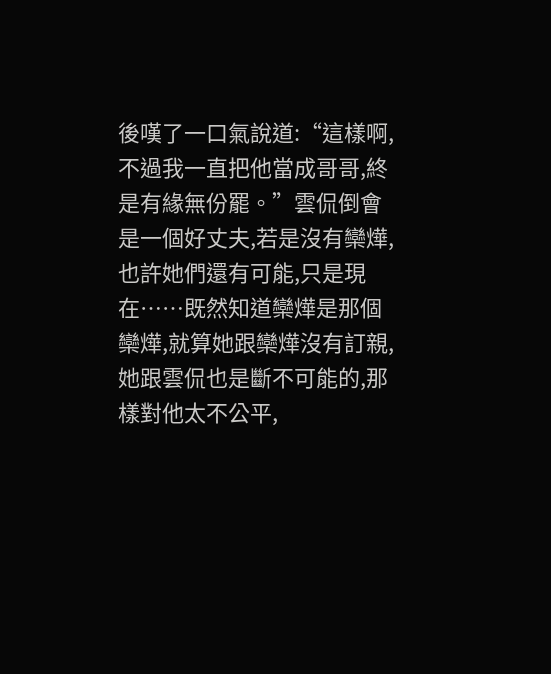後嘆了一口氣說道:“這樣啊,不過我一直把他當成哥哥,終是有緣無份罷。”雲侃倒會是一個好丈夫,若是沒有欒燁,也許她們還有可能,只是現在……既然知道欒燁是那個欒燁,就算她跟欒燁沒有訂親,她跟雲侃也是斷不可能的,那樣對他太不公平,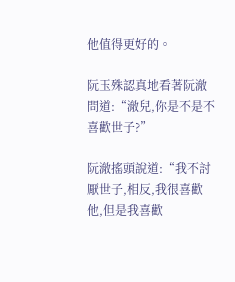他值得更好的。

阮玉殊認真地看著阮澈問道:“澈兒,你是不是不喜歡世子?”

阮澈搖頭說道:“我不討厭世子,相反,我很喜歡他,但是我喜歡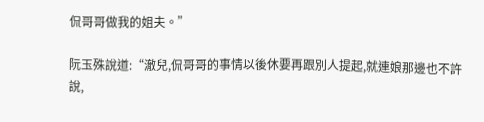侃哥哥做我的姐夫。”

阮玉殊說道:“澈兒,侃哥哥的事情以後休要再跟別人提起,就連娘那邊也不許說,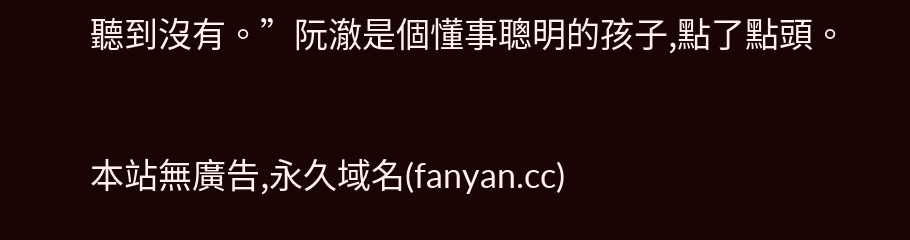聽到沒有。”阮澈是個懂事聰明的孩子,點了點頭。

本站無廣告,永久域名(fanyan.cc)